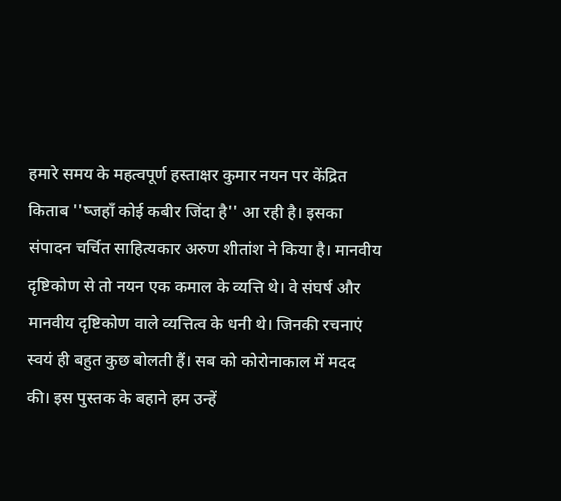हमारे समय के महत्वपूर्ण हस्ताक्षर कुमार नयन पर केंद्रित किताब ''ष्जहाँ कोई कबीर जिंदा है'' आ रही है। इसका संपादन चर्चित साहित्यकार अरुण शीतांश ने किया है। मानवीय दृष्टिकोण से तो नयन एक कमाल के व्यत्ति थे। वे संघर्ष और मानवीय दृष्टिकोण वाले व्यत्तित्व के धनी थे। जिनकी रचनाएं स्वयं ही बहुत कुछ बोलती हैं। सब को कोरोनाकाल में मदद की। इस पुस्तक के बहाने हम उन्हें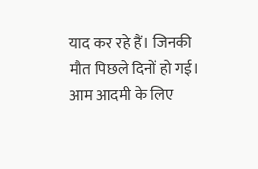याद कर रहे हैं। जिनकी मौत पिछले दिनों हो गई। आम आदमी के लिए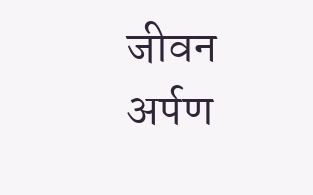जीवन अर्पण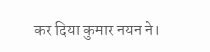कर दिया कुमार नयन ने।